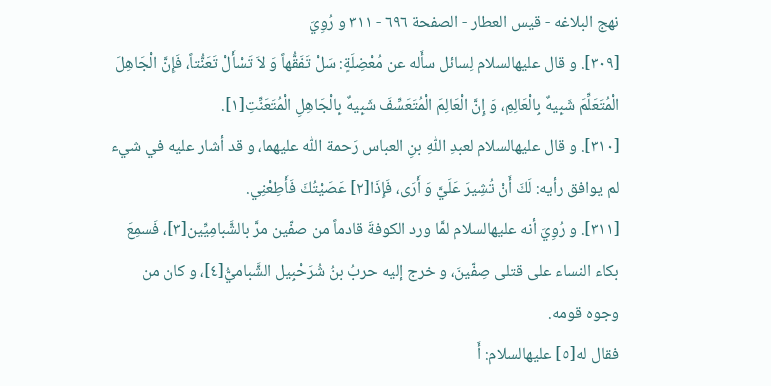نهج البلاغه - قيس العطار - الصفحة ٦٩٦ - ٣١١ و رُوِيَ
[٣٠٩]. و قال عليهالسلام لِسائل سأَله عن مُعْضِلَةٍ: سَلْ تَفَقُّهاً وَ لاَ تَسْأَلْ تَعَنُّتاً، فَإِنَّ الْجَاهِلَ الْمُتَعَلِّمَ شَبِيهٌ بِالْعَالِمِ، وَ إِنَّ الْعَالِمَ الْمُتَعَسِّفَ شَبِيهٌ بِالْجَاهِلِ الْمُتَعَنِّتِ[١].
[٣١٠]. و قال عليهالسلام لعبدِ اللّٰهِ بنِ العباس رَحمة اللّٰه عليهما، و قد أشار عليه في شيء لم يوافق رأيه: لَكَ أَنْ تُشِيرَ عَلَيَّ وَ أَرَى، فَإِذَا[٢] عَصَيْتُكَ فَأَطِعْنِي.
[٣١١]. و رُوِيَ أنه عليهالسلام لمَّا ورد الكوفةَ قادماً من صفّين مرَّ بالشَّبامِيِّين[٣]، فَسمِعَ بكاء النساء على قتلى صِفّينَ، و خرج إليه حربُ بنُ شُرَحْبِيل الشَّباميُّ[٤]، و كان من وجوه قومه.
فقال له[٥] عليهالسلام: أَ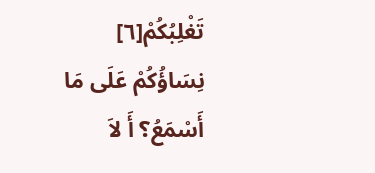تَغْلِبُكُمْ[٦] نِسَاؤُكُمْ عَلَى مَا أَسْمَعُ؟ أَ لاَ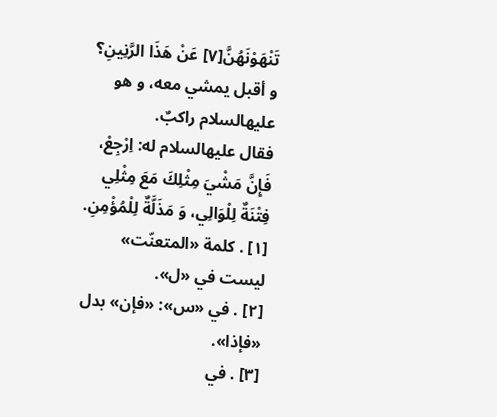تَنْهَوْنَهُنَّ[٧] عَنْ هَذَا الرَّنِينِ؟ و أقبل يمشي معه، و هو عليهالسلام راكبٌ.
فقال عليهالسلام له: اِرْجِعْ، فَإِنَّ مَشْيَ مِثْلِكَ مَعَ مِثْلِي فِتْنَةٌ لِلْوَالِي، وَ مَذَلَّةٌ لِلْمُؤْمِنِ.
[١] . كلمة «المتعنّت» ليست في «ل».
[٢] . في «س»: «فإن» بدل «فإذا».
[٣] . في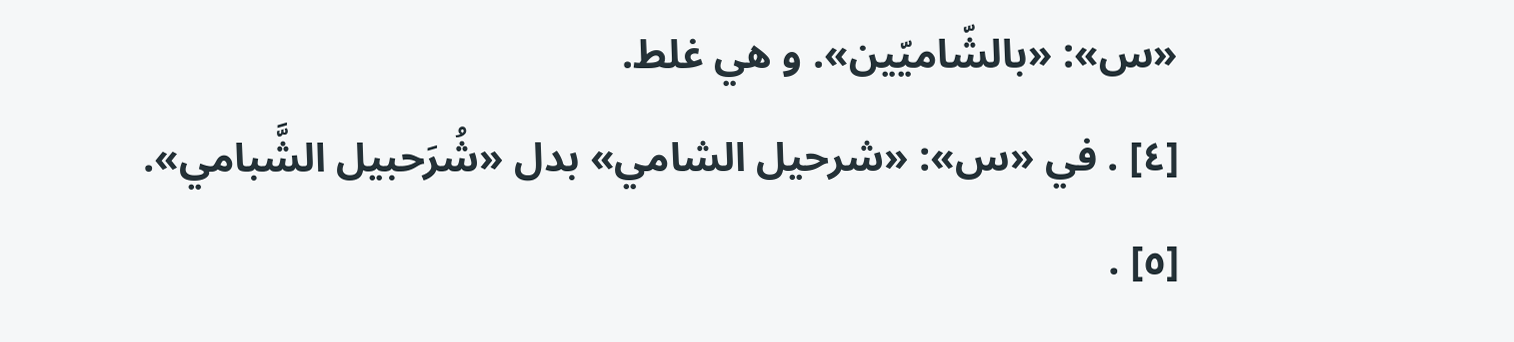«س»: «بالشّاميّين». و هي غلط.
[٤] . في «س»: «شرحيل الشامي» بدل «شُرَحبيل الشَّبامي».
[٥] .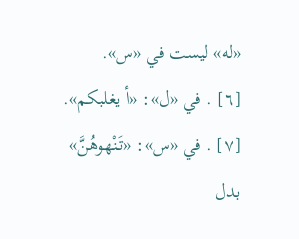«له» ليست في «س».
[٦] . في «ل»: «أ يغلبكم».
[٧] . في «س»: «تَنْهوهُنَّ» بدل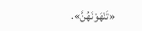«تَنْهَوْنَهُنَّ».